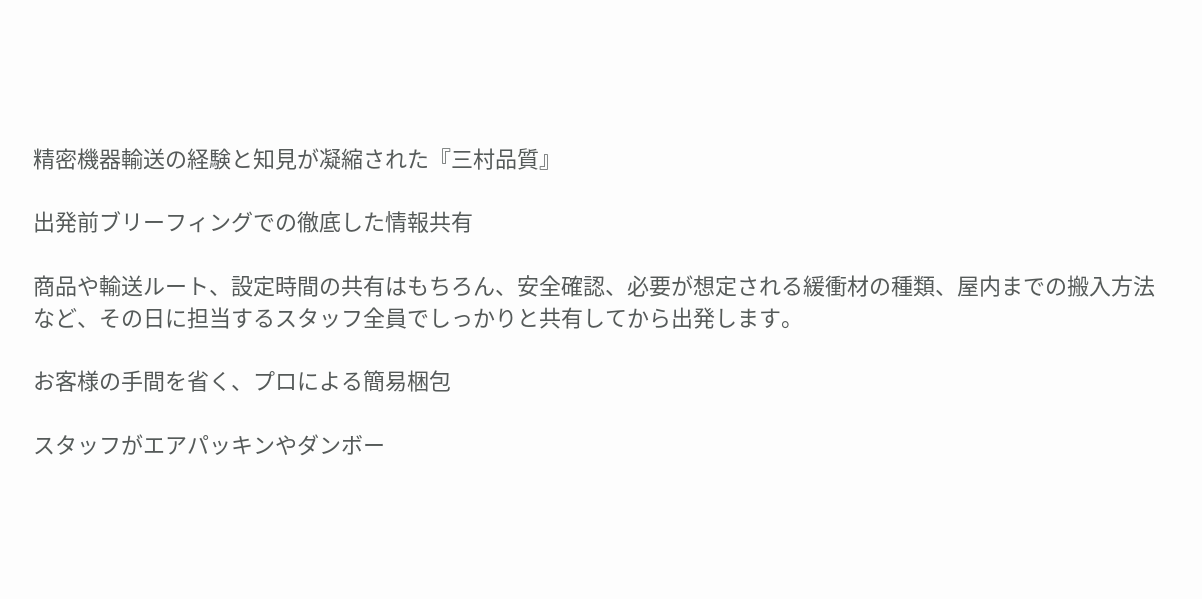精密機器輸送の経験と知見が凝縮された『三村品質』

出発前ブリーフィングでの徹底した情報共有

商品や輸送ルート、設定時間の共有はもちろん、安全確認、必要が想定される緩衝材の種類、屋内までの搬入方法など、その日に担当するスタッフ全員でしっかりと共有してから出発します。

お客様の手間を省く、プロによる簡易梱包

スタッフがエアパッキンやダンボー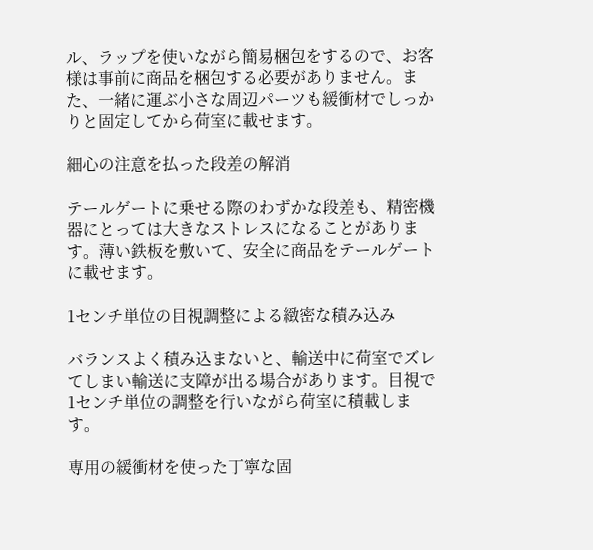ル、ラップを使いながら簡易梱包をするので、お客様は事前に商品を梱包する必要がありません。また、一緒に運ぶ小さな周辺パーツも緩衝材でしっかりと固定してから荷室に載せます。

細心の注意を払った段差の解消

テールゲートに乗せる際のわずかな段差も、精密機器にとっては大きなストレスになることがあります。薄い鉄板を敷いて、安全に商品をテールゲートに載せます。

1センチ単位の目視調整による緻密な積み込み

バランスよく積み込まないと、輸送中に荷室でズレてしまい輸送に支障が出る場合があります。目視で1センチ単位の調整を行いながら荷室に積載します。

専用の緩衝材を使った丁寧な固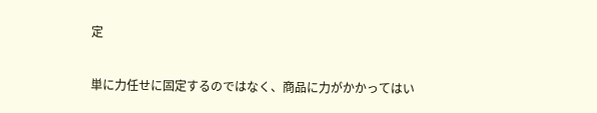定

単に力任せに固定するのではなく、商品に力がかかってはい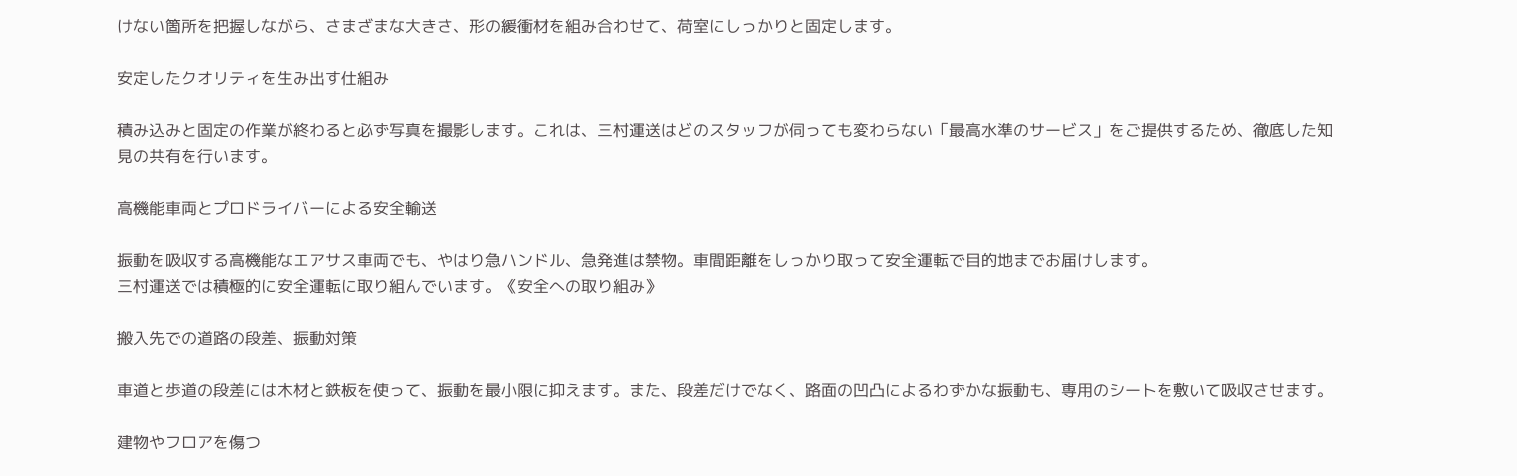けない箇所を把握しながら、さまざまな大きさ、形の緩衝材を組み合わせて、荷室にしっかりと固定します。

安定したクオリティを生み出す仕組み

積み込みと固定の作業が終わると必ず写真を撮影します。これは、三村運送はどのスタッフが伺っても変わらない「最高水準のサービス」をご提供するため、徹底した知見の共有を行います。

高機能車両とプロドライバーによる安全輸送

振動を吸収する高機能なエアサス車両でも、やはり急ハンドル、急発進は禁物。車間距離をしっかり取って安全運転で目的地までお届けします。
三村運送では積極的に安全運転に取り組んでいます。《安全への取り組み》

搬入先での道路の段差、振動対策

車道と歩道の段差には木材と鉄板を使って、振動を最小限に抑えます。また、段差だけでなく、路面の凹凸によるわずかな振動も、専用のシートを敷いて吸収させます。

建物やフロアを傷つ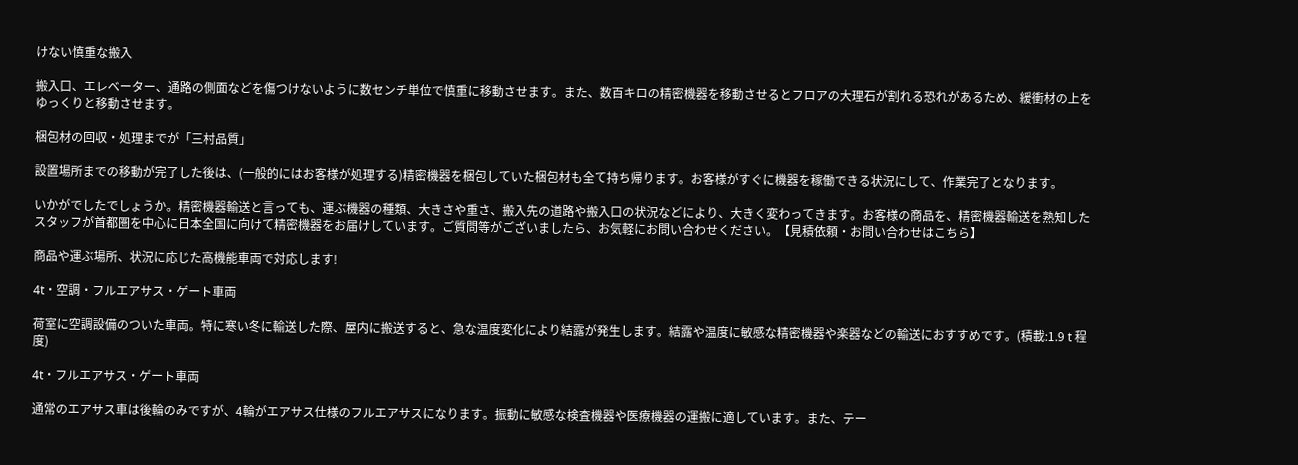けない慎重な搬入

搬入口、エレベーター、通路の側面などを傷つけないように数センチ単位で慎重に移動させます。また、数百キロの精密機器を移動させるとフロアの大理石が割れる恐れがあるため、緩衝材の上をゆっくりと移動させます。

梱包材の回収・処理までが「三村品質」

設置場所までの移動が完了した後は、(一般的にはお客様が処理する)精密機器を梱包していた梱包材も全て持ち帰ります。お客様がすぐに機器を稼働できる状況にして、作業完了となります。

いかがでしたでしょうか。精密機器輸送と言っても、運ぶ機器の種類、大きさや重さ、搬入先の道路や搬入口の状況などにより、大きく変わってきます。お客様の商品を、精密機器輸送を熟知したスタッフが首都圏を中心に日本全国に向けて精密機器をお届けしています。ご質問等がございましたら、お気軽にお問い合わせください。【見積依頼・お問い合わせはこちら】

商品や運ぶ場所、状況に応じた高機能車両で対応します!

4t・空調・フルエアサス・ゲート車両

荷室に空調設備のついた車両。特に寒い冬に輸送した際、屋内に搬送すると、急な温度変化により結露が発生します。結露や温度に敏感な精密機器や楽器などの輸送におすすめです。(積載:1.9 t 程度)

4t・フルエアサス・ゲート車両

通常のエアサス車は後輪のみですが、4輪がエアサス仕様のフルエアサスになります。振動に敏感な検査機器や医療機器の運搬に適しています。また、テー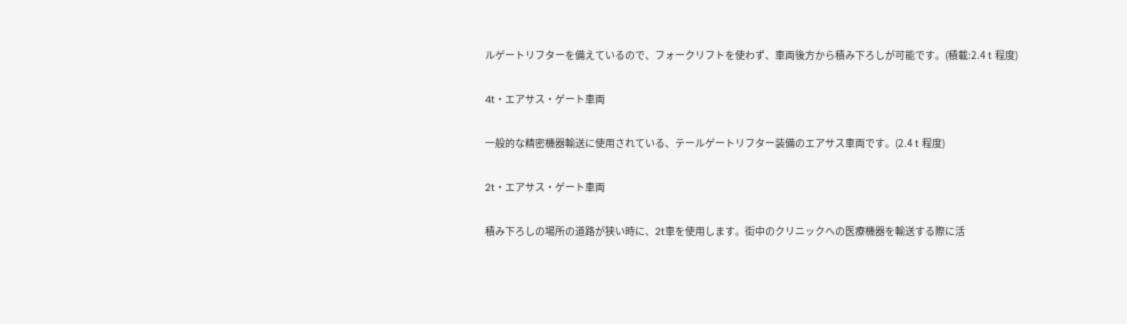ルゲートリフターを備えているので、フォークリフトを使わず、車両後方から積み下ろしが可能です。(積載:2.4 t 程度)

4t・エアサス・ゲート車両

一般的な精密機器輸送に使用されている、テールゲートリフター装備のエアサス車両です。(2.4 t 程度)

2t・エアサス・ゲート車両

積み下ろしの場所の道路が狭い時に、2t車を使用します。街中のクリニックへの医療機器を輸送する際に活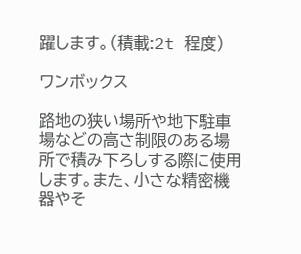躍します。(積載:2t 程度)

ワンボックス

路地の狭い場所や地下駐車場などの高さ制限のある場所で積み下ろしする際に使用します。また、小さな精密機器やそ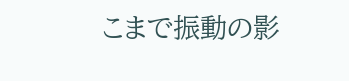こまで振動の影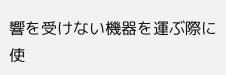響を受けない機器を運ぶ際に使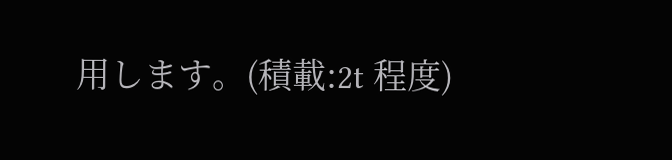用します。(積載:2t 程度)